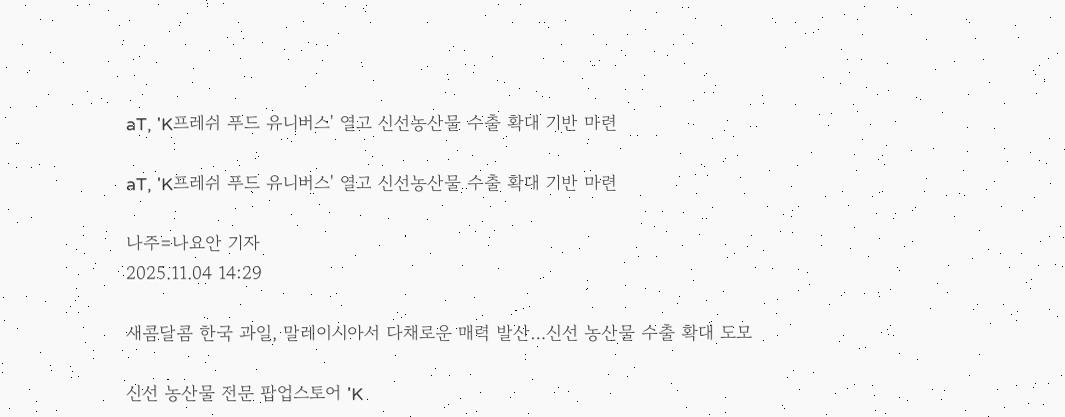aT, 'K프레쉬 푸드 유니버스' 열고 신선농산물 수출 확대 기반 마련

aT, 'K프레쉬 푸드 유니버스' 열고 신선농산물 수출 확대 기반 마련

나주=나요안 기자
2025.11.04 14:29

새콤달콤 한국 과일, 말레이시아서 다채로운 매력 발산…신선 농산물 수출 확대 도모

신선 농산물 전문 팝업스토어 'K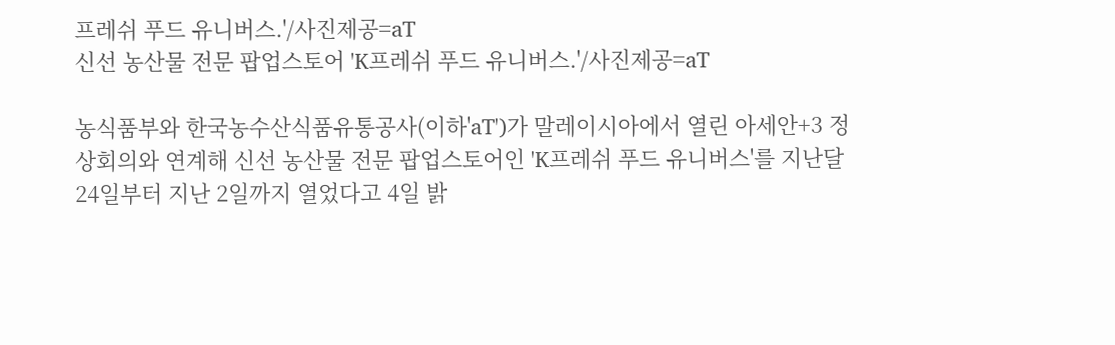프레쉬 푸드 유니버스.'/사진제공=aT
신선 농산물 전문 팝업스토어 'K프레쉬 푸드 유니버스.'/사진제공=aT

농식품부와 한국농수산식품유통공사(이하'aT')가 말레이시아에서 열린 아세안+3 정상회의와 연계해 신선 농산물 전문 팝업스토어인 'K프레쉬 푸드 유니버스'를 지난달 24일부터 지난 2일까지 열었다고 4일 밝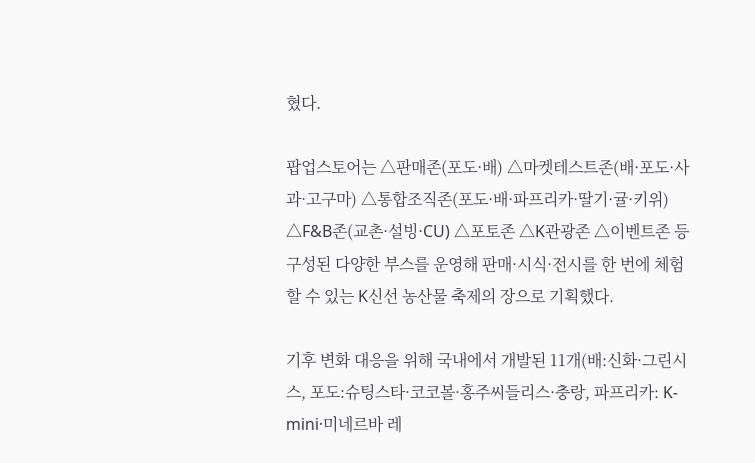혔다.

팝업스토어는 △판매존(포도·배) △마켓테스트존(배·포도·사과·고구마) △통합조직존(포도·배·파프리카·딸기·귤·키위) △F&B존(교촌·설빙·CU) △포토존 △K관광존 △이벤트존 등 구성된 다양한 부스를 운영해 판매·시식·전시를 한 번에 체험할 수 있는 K신선 농산물 축제의 장으로 기획했다.

기후 변화 대응을 위해 국내에서 개발된 11개(배:신화·그린시스, 포도:슈팅스타·코코볼·홍주씨들리스·충랑, 파프리카: K-mini·미네르바 레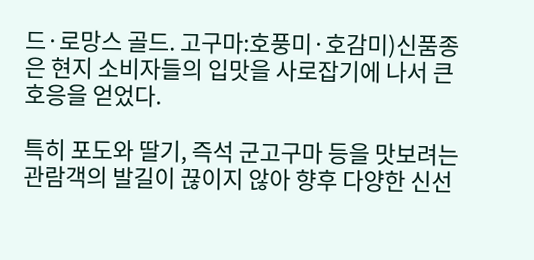드·로망스 골드. 고구마:호풍미·호감미)신품종은 현지 소비자들의 입맛을 사로잡기에 나서 큰 호응을 얻었다.

특히 포도와 딸기, 즉석 군고구마 등을 맛보려는 관람객의 발길이 끊이지 않아 향후 다양한 신선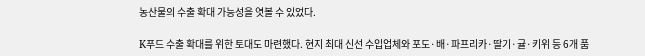농산물의 수출 확대 가능성을 엿볼 수 있었다.

K푸드 수출 확대를 위한 토대도 마련했다. 현지 최대 신선 수입업체와 포도·배·파프리카·딸기·귤·키위 등 6개 품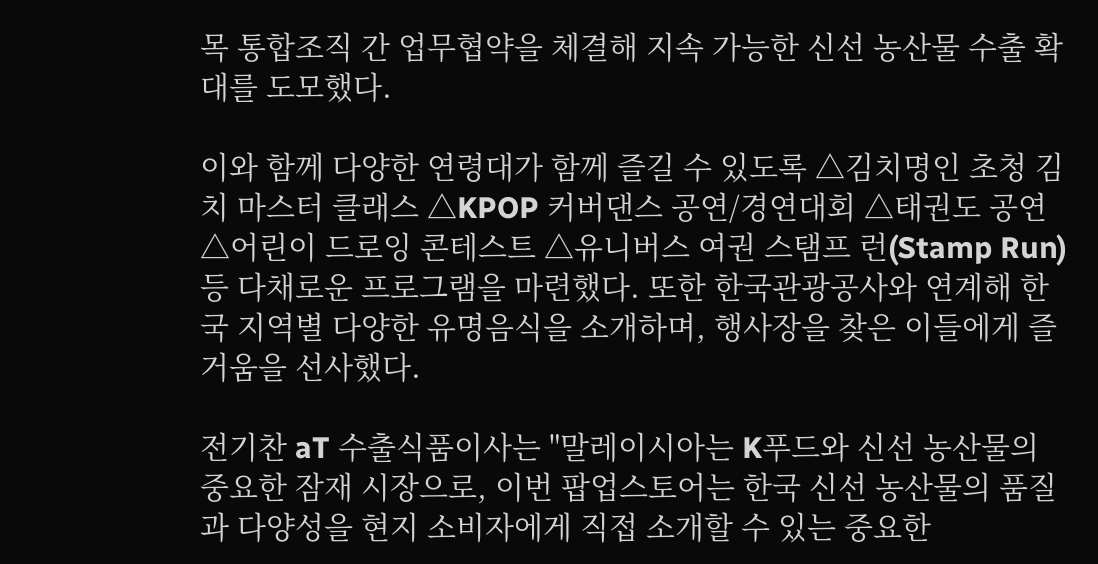목 통합조직 간 업무협약을 체결해 지속 가능한 신선 농산물 수출 확대를 도모했다.

이와 함께 다양한 연령대가 함께 즐길 수 있도록 △김치명인 초청 김치 마스터 클래스 △KPOP 커버댄스 공연/경연대회 △태권도 공연 △어린이 드로잉 콘테스트 △유니버스 여권 스탬프 런(Stamp Run) 등 다채로운 프로그램을 마련했다. 또한 한국관광공사와 연계해 한국 지역별 다양한 유명음식을 소개하며, 행사장을 찾은 이들에게 즐거움을 선사했다.

전기찬 aT 수출식품이사는 "말레이시아는 K푸드와 신선 농산물의 중요한 잠재 시장으로, 이번 팝업스토어는 한국 신선 농산물의 품질과 다양성을 현지 소비자에게 직접 소개할 수 있는 중요한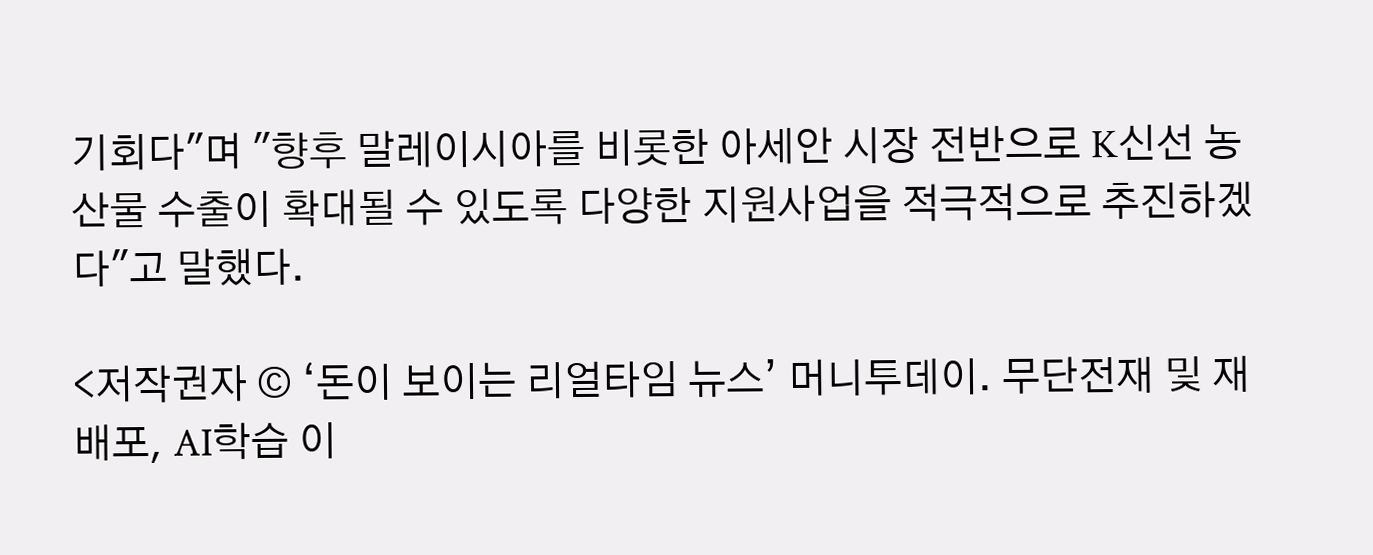기회다"며 "향후 말레이시아를 비롯한 아세안 시장 전반으로 K신선 농산물 수출이 확대될 수 있도록 다양한 지원사업을 적극적으로 추진하겠다"고 말했다.

<저작권자 © ‘돈이 보이는 리얼타임 뉴스’ 머니투데이. 무단전재 및 재배포, AI학습 이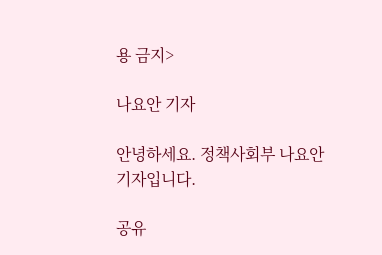용 금지>

나요안 기자

안녕하세요. 정책사회부 나요안 기자입니다.

공유